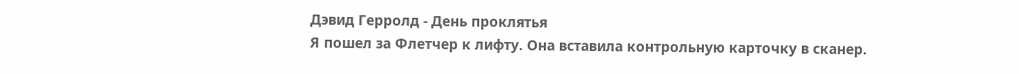Дэвид Герролд - День проклятья
Я пошел за Флетчер к лифту. Она вставила контрольную карточку в сканер.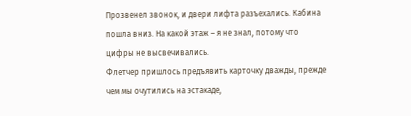Прозвенел звонок, и двери лифта разъехались. Кабина пошла вниз. На какой этаж – я не знал, потому что цифры не высвечивались.
Флетчер пришлось предъявить карточку дважды, прежде чем мы очутились на эстакаде,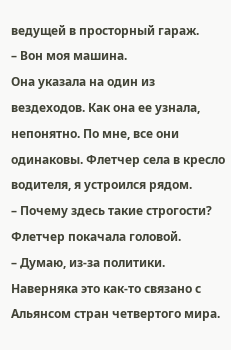ведущей в просторный гараж.
– Вон моя машина.
Она указала на один из вездеходов. Как она ее узнала, непонятно. По мне, все они одинаковы. Флетчер села в кресло водителя, я устроился рядом.
– Почему здесь такие строгости? Флетчер покачала головой.
– Думаю, из-за политики. Наверняка это как-то связано с Альянсом стран четвертого мира.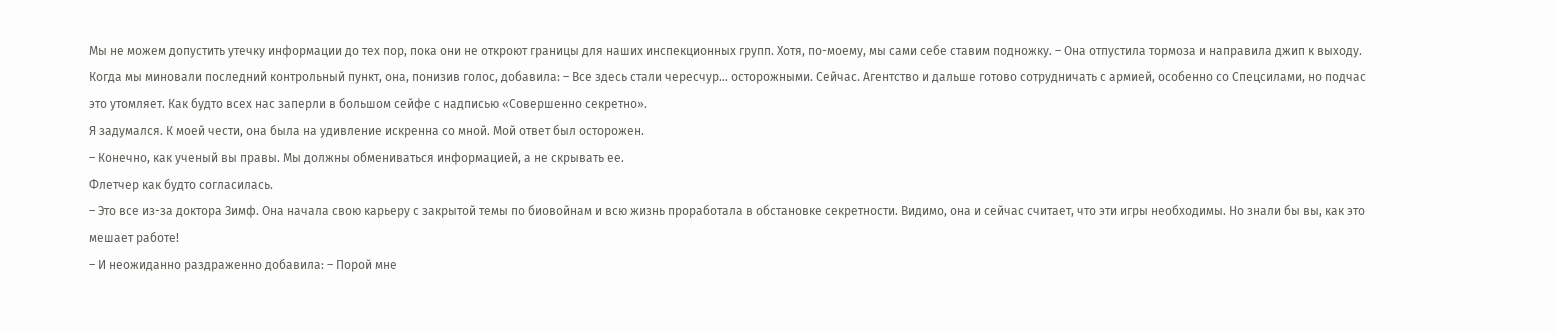Мы не можем допустить утечку информации до тех пор, пока они не откроют границы для наших инспекционных групп. Хотя, по-моему, мы сами себе ставим подножку. – Она отпустила тормоза и направила джип к выходу. Когда мы миновали последний контрольный пункт, она, понизив голос, добавила: – Все здесь стали чересчур… осторожными. Сейчас. Агентство и дальше готово сотрудничать с армией, особенно со Спецсилами, но подчас это утомляет. Как будто всех нас заперли в большом сейфе с надписью «Совершенно секретно».
Я задумался. К моей чести, она была на удивление искренна со мной. Мой ответ был осторожен.
– Конечно, как ученый вы правы. Мы должны обмениваться информацией, а не скрывать ее.
Флетчер как будто согласилась.
– Это все из-за доктора Зимф. Она начала свою карьеру с закрытой темы по биовойнам и всю жизнь проработала в обстановке секретности. Видимо, она и сейчас считает, что эти игры необходимы. Но знали бы вы, как это мешает работе!
– И неожиданно раздраженно добавила: – Порой мне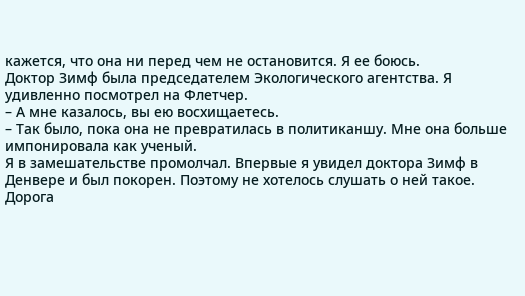кажется, что она ни перед чем не остановится. Я ее боюсь.
Доктор Зимф была председателем Экологического агентства. Я удивленно посмотрел на Флетчер.
– А мне казалось, вы ею восхищаетесь.
– Так было, пока она не превратилась в политиканшу. Мне она больше импонировала как ученый.
Я в замешательстве промолчал. Впервые я увидел доктора Зимф в Денвере и был покорен. Поэтому не хотелось слушать о ней такое.
Дорога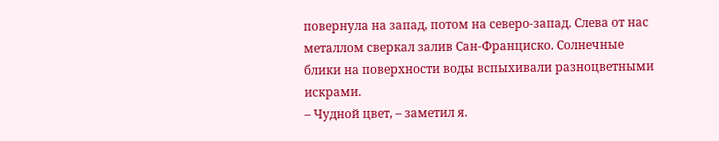повернула на запад, потом на северо-запад. Слева от нас металлом сверкал залив Сан-Франциско. Солнечные блики на поверхности воды вспыхивали разноцветными искрами.
– Чудной цвет, – заметил я.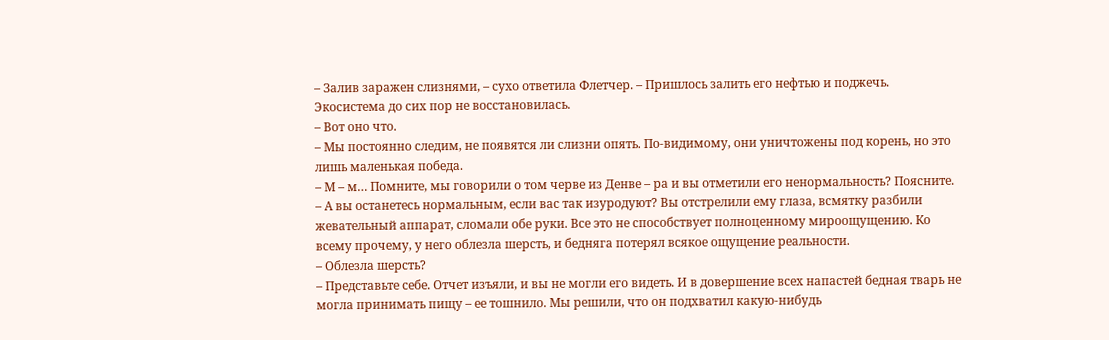– Залив заражен слизнями, – сухо ответила Флетчер. – Пришлось залить его нефтью и поджечь. Экосистема до сих пор не восстановилась.
– Вот оно что.
– Мы постоянно следим, не появятся ли слизни опять. По-видимому, они уничтожены под корень, но это лишь маленькая победа.
– М – м… Помните, мы говорили о том черве из Денве – ра и вы отметили его ненормальность? Поясните.
– А вы останетесь нормальным, если вас так изуродуют? Вы отстрелили ему глаза, всмятку разбили жевательный аппарат, сломали обе руки. Все это не способствует полноценному мироощущению. Ко всему прочему, у него облезла шерсть, и бедняга потерял всякое ощущение реальности.
– Облезла шерсть?
– Представьте себе. Отчет изъяли, и вы не могли его видеть. И в довершение всех напастей бедная тварь не могла принимать пищу – ее тошнило. Мы решили, что он подхватил какую-нибудь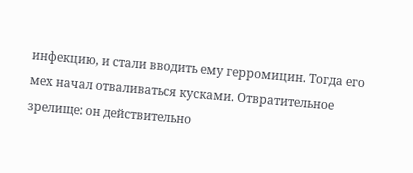инфекцию, и стали вводить ему герромицин. Тогда его мех начал отваливаться кусками. Отвратительное зрелище: он действительно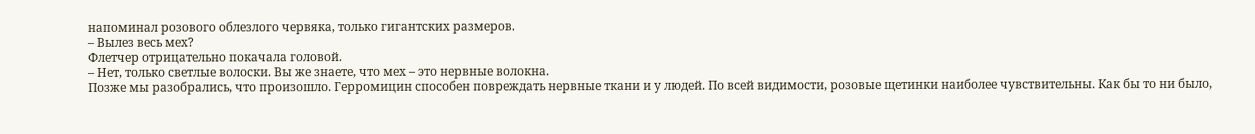напоминал розового облезлого червяка, только гигантских размеров.
– Вылез весь мех?
Флетчер отрицательно покачала головой.
– Нет, только светлые волоски. Вы же знаете, что мех – это нервные волокна.
Позже мы разобрались, что произошло. Герромицин способен повреждать нервные ткани и у людей. По всей видимости, розовые щетинки наиболее чувствительны. Как бы то ни было,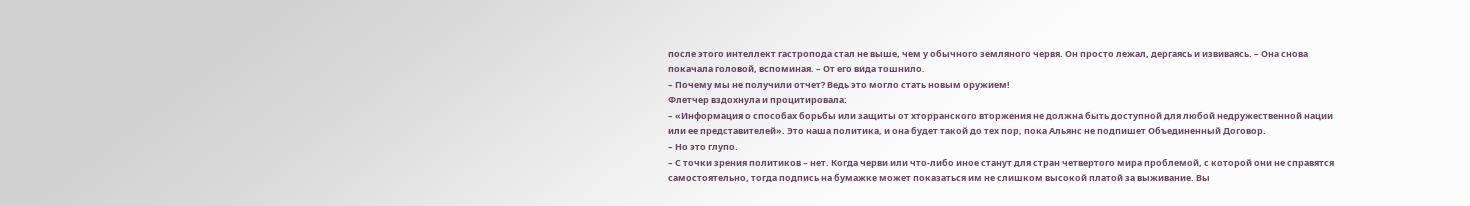после этого интеллект гастропода стал не выше, чем у обычного земляного червя. Он просто лежал, дергаясь и извиваясь. – Она снова покачала головой, вспоминая. – От его вида тошнило.
– Почему мы не получили отчет? Ведь это могло стать новым оружием!
Флетчер вздохнула и процитировала:
– «Информация о способах борьбы или защиты от хторранского вторжения не должна быть доступной для любой недружественной нации или ее представителей». Это наша политика, и она будет такой до тех пор, пока Альянс не подпишет Объединенный Договор.
– Но это глупо.
– С точки зрения политиков – нет. Когда черви или что-либо иное станут для стран четвертого мира проблемой, с которой они не справятся самостоятельно, тогда подпись на бумажке может показаться им не слишком высокой платой за выживание. Вы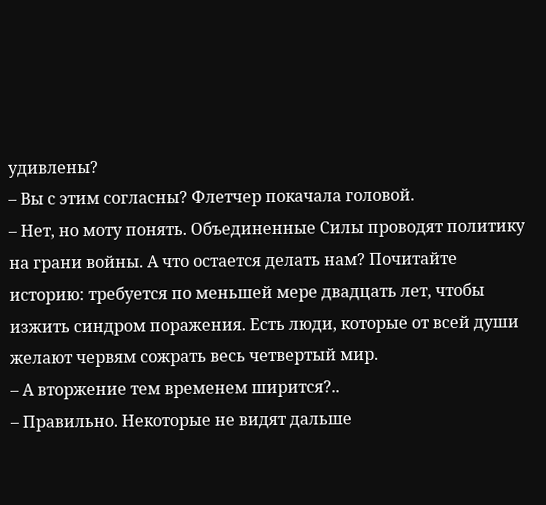удивлены?
– Вы с этим согласны? Флетчер покачала головой.
– Нет, но моту понять. Объединенные Силы проводят политику на грани войны. А что остается делать нам? Почитайте историю: требуется по меньшей мере двадцать лет, чтобы изжить синдром поражения. Есть люди, которые от всей души желают червям сожрать весь четвертый мир.
– А вторжение тем временем ширится?..
– Правильно. Некоторые не видят дальше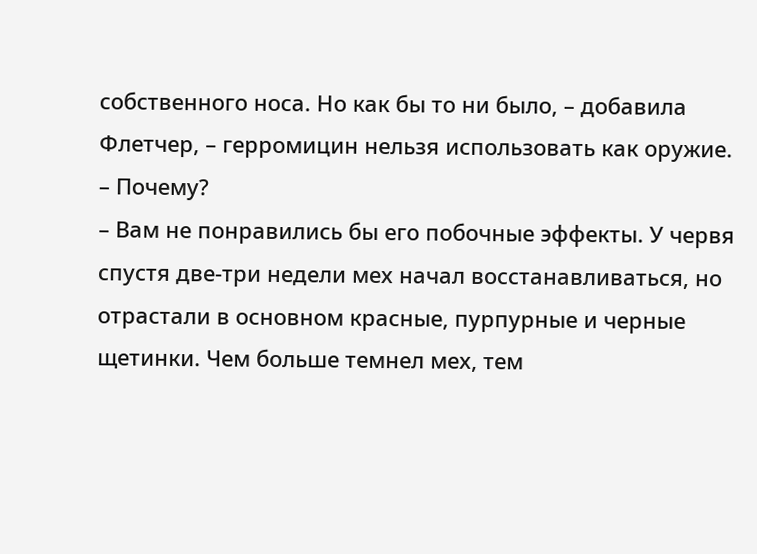собственного носа. Но как бы то ни было, – добавила Флетчер, – герромицин нельзя использовать как оружие.
– Почему?
– Вам не понравились бы его побочные эффекты. У червя спустя две-три недели мех начал восстанавливаться, но отрастали в основном красные, пурпурные и черные щетинки. Чем больше темнел мех, тем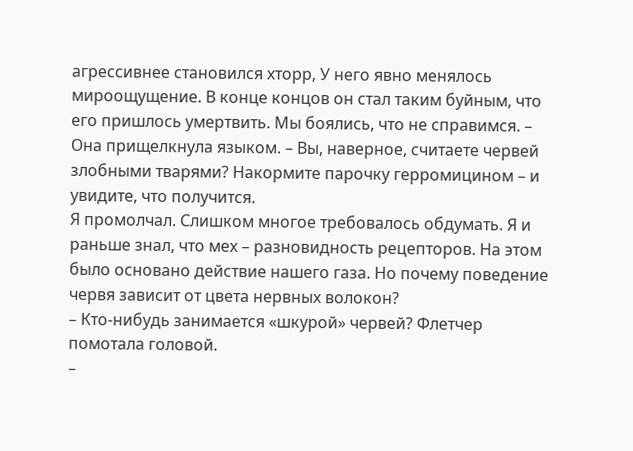агрессивнее становился хторр, У него явно менялось мироощущение. В конце концов он стал таким буйным, что его пришлось умертвить. Мы боялись, что не справимся. – Она прищелкнула языком. – Вы, наверное, считаете червей злобными тварями? Накормите парочку герромицином – и увидите, что получится.
Я промолчал. Слишком многое требовалось обдумать. Я и раньше знал, что мех – разновидность рецепторов. На этом было основано действие нашего газа. Но почему поведение червя зависит от цвета нервных волокон?
– Кто-нибудь занимается «шкурой» червей? Флетчер помотала головой.
–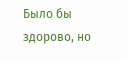Было бы здорово, но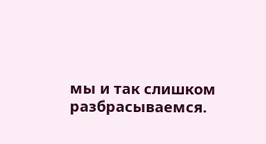мы и так слишком разбрасываемся.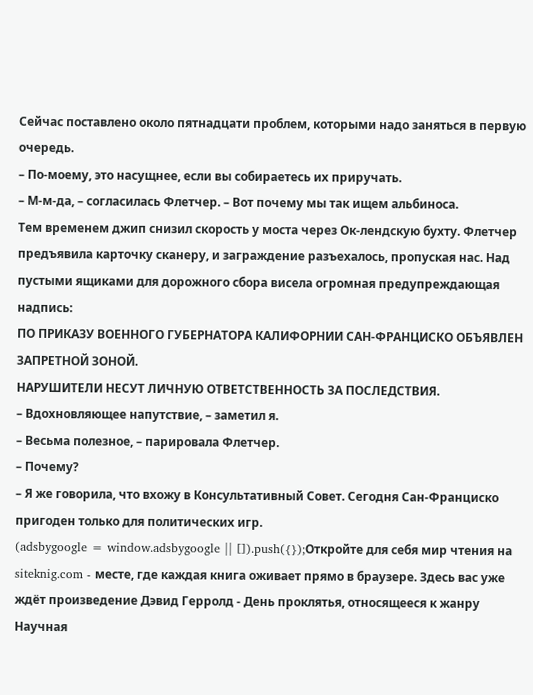Сейчас поставлено около пятнадцати проблем, которыми надо заняться в первую очередь.
– По-моему, это насущнее, если вы собираетесь их приручать.
– М-м-да, – согласилась Флетчер. – Вот почему мы так ищем альбиноса.
Тем временем джип снизил скорость у моста через Ок-лендскую бухту. Флетчер предъявила карточку сканеру, и заграждение разъехалось, пропуская нас. Над пустыми ящиками для дорожного сбора висела огромная предупреждающая надпись:
ПО ПРИКАЗУ ВОЕННОГО ГУБЕРНАТОРА КАЛИФОРНИИ САН-ФРАНЦИСКО ОБЪЯВЛЕН ЗАПРЕТНОЙ ЗОНОЙ.
НАРУШИТЕЛИ НЕСУТ ЛИЧНУЮ ОТВЕТСТВЕННОСТЬ ЗА ПОСЛЕДСТВИЯ.
– Вдохновляющее напутствие, – заметил я.
– Весьма полезное, – парировала Флетчер.
– Почему?
– Я же говорила, что вхожу в Консультативный Совет. Сегодня Сан-Франциско пригоден только для политических игр.
(adsbygoogle = window.adsbygoogle || []).push({});Откройте для себя мир чтения на siteknig.com - месте, где каждая книга оживает прямо в браузере. Здесь вас уже ждёт произведение Дэвид Герролд - День проклятья, относящееся к жанру Научная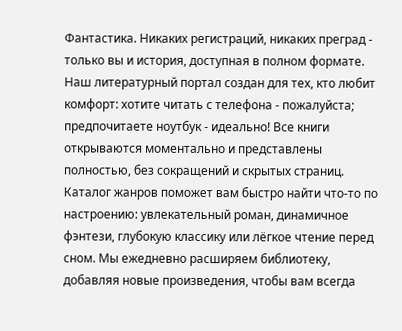Фантастика. Никаких регистраций, никаких преград - только вы и история, доступная в полном формате. Наш литературный портал создан для тех, кто любит комфорт: хотите читать с телефона - пожалуйста; предпочитаете ноутбук - идеально! Все книги открываются моментально и представлены полностью, без сокращений и скрытых страниц. Каталог жанров поможет вам быстро найти что-то по настроению: увлекательный роман, динамичное фэнтези, глубокую классику или лёгкое чтение перед сном. Мы ежедневно расширяем библиотеку, добавляя новые произведения, чтобы вам всегда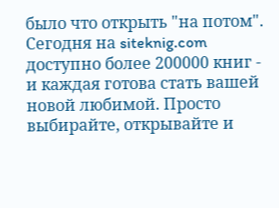было что открыть "на потом". Сегодня на siteknig.com доступно более 200000 книг - и каждая готова стать вашей новой любимой. Просто выбирайте, открывайте и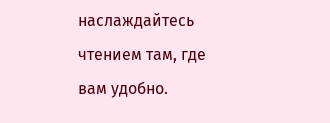наслаждайтесь чтением там, где вам удобно.